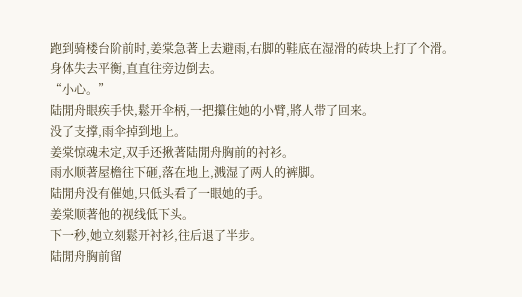跑到骑楼台阶前时,姜棠急著上去避雨,右脚的鞋底在湿滑的砖块上打了个滑。
身体失去平衡,直直往旁边倒去。
“小心。”
陆閒舟眼疾手快,鬆开伞柄,一把攥住她的小臂,將人带了回来。
没了支撑,雨伞掉到地上。
姜棠惊魂未定,双手还揪著陆閒舟胸前的衬衫。
雨水顺著屋檐往下砸,落在地上,溅湿了两人的裤脚。
陆閒舟没有催她,只低头看了一眼她的手。
姜棠顺著他的视线低下头。
下一秒,她立刻鬆开衬衫,往后退了半步。
陆閒舟胸前留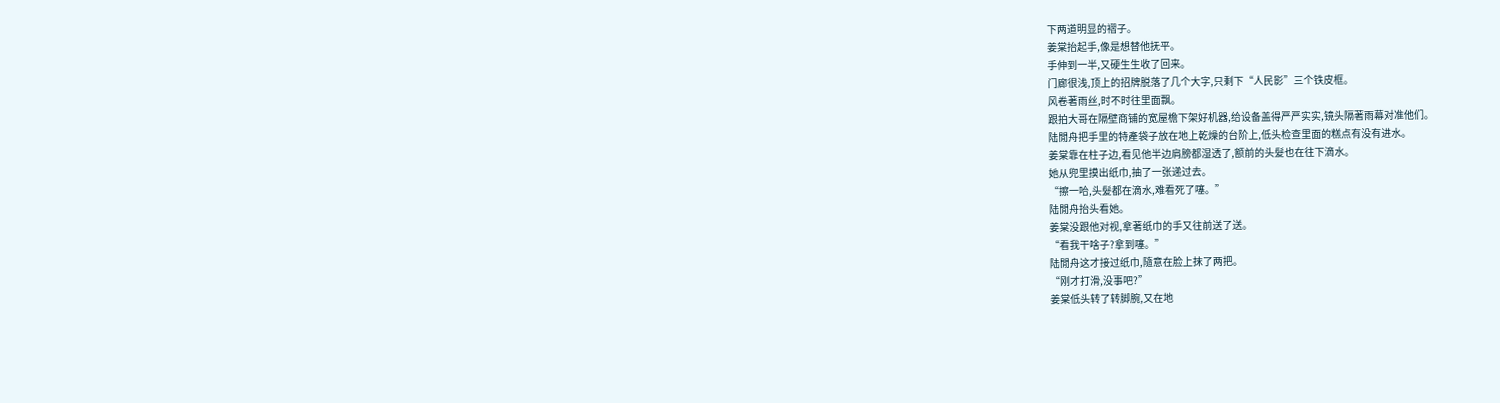下两道明显的褶子。
姜棠抬起手,像是想替他抚平。
手伸到一半,又硬生生收了回来。
门廊很浅,顶上的招牌脱落了几个大字,只剩下“人民影”三个铁皮框。
风卷著雨丝,时不时往里面飘。
跟拍大哥在隔壁商铺的宽屋檐下架好机器,给设备盖得严严实实,镜头隔著雨幕对准他们。
陆閒舟把手里的特產袋子放在地上乾燥的台阶上,低头检查里面的糕点有没有进水。
姜棠靠在柱子边,看见他半边肩膀都湿透了,额前的头髮也在往下滴水。
她从兜里摸出纸巾,抽了一张递过去。
“擦一哈,头髮都在滴水,难看死了噻。”
陆閒舟抬头看她。
姜棠没跟他对视,拿著纸巾的手又往前送了送。
“看我干啥子?拿到噻。”
陆閒舟这才接过纸巾,隨意在脸上抹了两把。
“刚才打滑,没事吧?”
姜棠低头转了转脚腕,又在地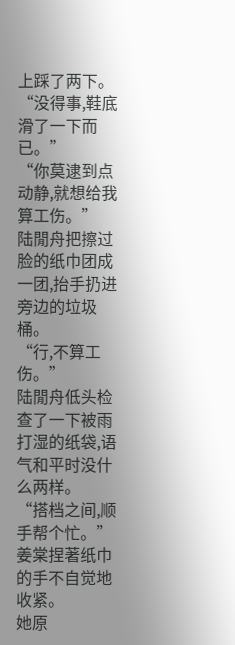上踩了两下。
“没得事,鞋底滑了一下而已。”
“你莫逮到点动静,就想给我算工伤。”
陆閒舟把擦过脸的纸巾团成一团,抬手扔进旁边的垃圾桶。
“行,不算工伤。”
陆閒舟低头检查了一下被雨打湿的纸袋,语气和平时没什么两样。
“搭档之间,顺手帮个忙。”
姜棠捏著纸巾的手不自觉地收紧。
她原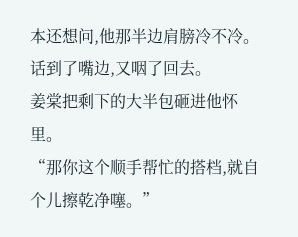本还想问,他那半边肩膀冷不冷。
话到了嘴边,又咽了回去。
姜棠把剩下的大半包砸进他怀里。
“那你这个顺手帮忙的搭档,就自个儿擦乾净噻。”